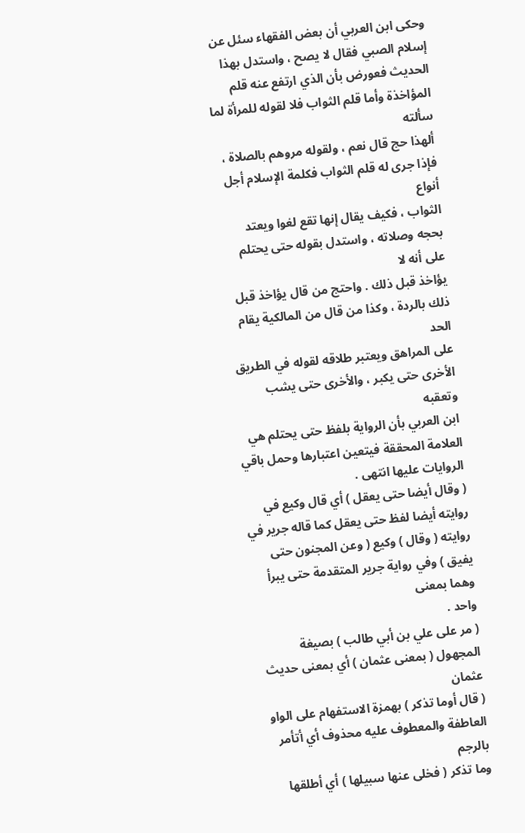وحكى ابن العربي أن بعض الفقهاء سئل عن إسلام الصبي فقال لا يصح ، واستدل بهذا
الحديث فعورض بأن الذي ارتفع عنه قلم المؤاخذة وأما قلم الثواب فلا لقوله للمرأة لما سألته
ألهذا حج قال نعم ، ولقوله مروهم بالصلاة ، فإذا جرى له قلم الثواب فكلمة الإسلام أجل أنواع
الثواب ، فكيف يقال إنها تقع لغوا ويعتد بحجه وصلاته ، واستدل بقوله حتى يحتلم على أنه لا
يؤاخذ قبل ذلك . واحتج من قال يؤاخذ قبل ذلك بالردة ، وكذا من قال من المالكية يقام الحد
على المراهق ويعتبر طلاقه لقوله في الطريق الأخرى حتى يكبر ، والأخرى حتى يشب وتعقبه
ابن العربي بأن الرواية بلفظ حتى يحتلم هي العلامة المحققة فيتعين اعتبارها وحمل باقي
الروايات عليها انتهى .
( وقال أيضا حتى يعقل ) أي قال وكيع في روايته أيضا لفظ حتى يعقل كما قاله جرير في
روايته ( وقال ) وكيع ( وعن المجنون حتى يفيق ) وفي رواية جرير المتقدمة حتى يبرأ وهما بمعنى
واحد .
( مر على علي بن أبي طالب ) بصيغة المجهول ( بمعنى عثمان ) أي بمعنى حديث عثمان
( قال أوما تذكر ) بهمزة الاستفهام على الواو العاطفة والمعطوف عليه محذوف أي أتأمر بالرجم
وما تذكر ( فخلى عنها سبيلها ) أي أطلقها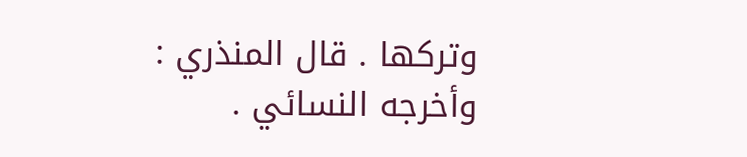وتركها . قال المنذري : وأخرجه النسائي .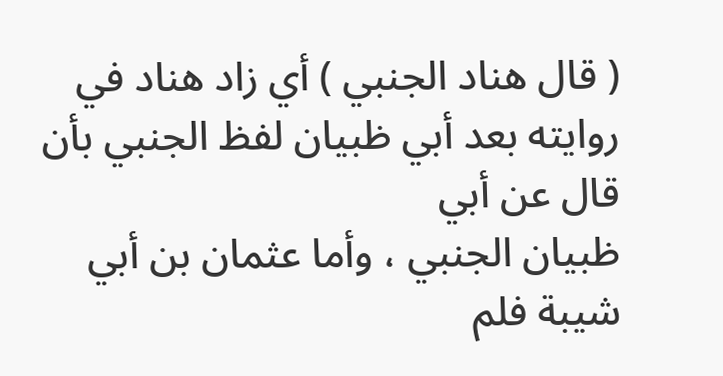( قال هناد الجنبي ) أي زاد هناد في روايته بعد أبي ظبيان لفظ الجنبي بأن قال عن أبي
ظبيان الجنبي ، وأما عثمان بن أبي شيبة فلم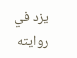يزد في روايته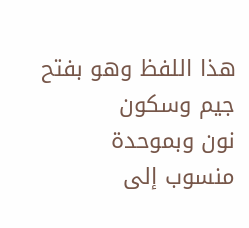هذا اللفظ وهو بفتح جيم وسكون
نون وبموحدة منسوب إلى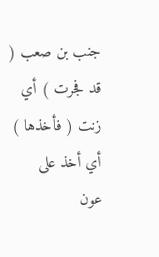جنب بن صعب ( قد فجرت ) أي زنت ( فأخذها ) أي أخذ على
عون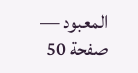المعبود — صفحة 50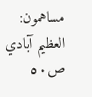مساهمون: العظيم آبادي
ص٥٠